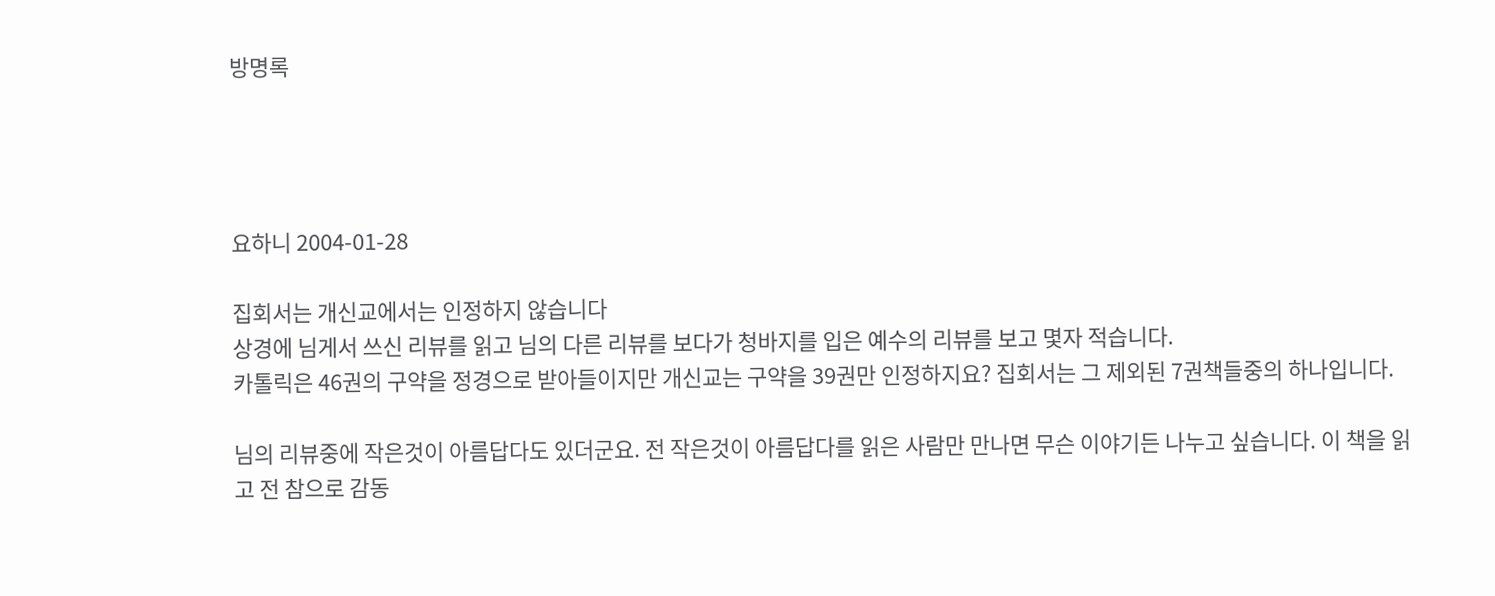방명록




요하니 2004-01-28

집회서는 개신교에서는 인정하지 않습니다
상경에 님게서 쓰신 리뷰를 읽고 님의 다른 리뷰를 보다가 청바지를 입은 예수의 리뷰를 보고 몇자 적습니다.
카톨릭은 46권의 구약을 정경으로 받아들이지만 개신교는 구약을 39권만 인정하지요? 집회서는 그 제외된 7권책들중의 하나입니다.

님의 리뷰중에 작은것이 아름답다도 있더군요. 전 작은것이 아름답다를 읽은 사람만 만나면 무슨 이야기든 나누고 싶습니다. 이 책을 읽고 전 참으로 감동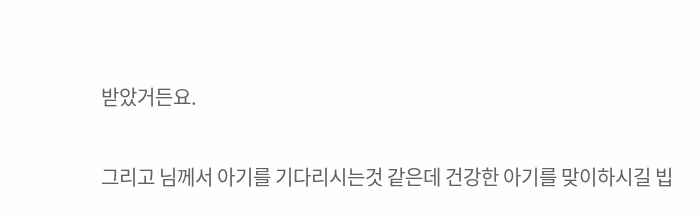받았거든요.

그리고 님께서 아기를 기다리시는것 같은데 건강한 아기를 맞이하시길 빕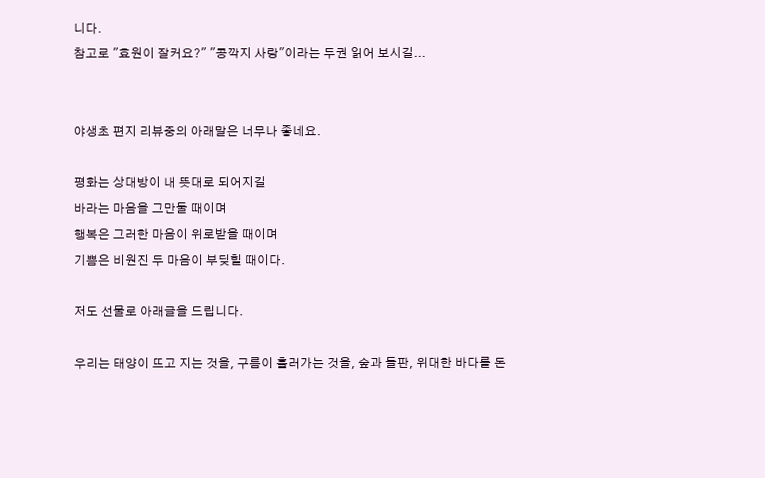니다.
참고로 "효원이 잘커요?" "콩깍지 사랑"이라는 두권 읽어 보시길...


야생초 편지 리뷰중의 아래말은 너무나 좋네요.

평화는 상대방이 내 뜻대로 되어지길
바라는 마음을 그만둘 때이며
행복은 그러한 마음이 위로받을 때이며
기쁨은 비원진 두 마음이 부딪힐 때이다.

저도 선물로 아래글을 드립니다.

우리는 태양이 뜨고 지는 것을, 구름이 흘러가는 것을, 숲과 들판, 위대한 바다를 돈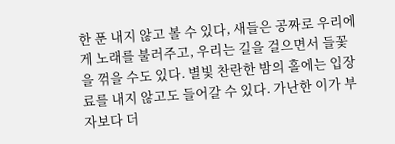한 푼 내지 않고 볼 수 있다, 새들은 공짜로 우리에게 노래를 불러주고, 우리는 길을 걸으면서 들꽃을 꺾을 수도 있다. 별빛 찬란한 밤의 홀에는 입장료를 내지 않고도 들어갈 수 있다. 가난한 이가 부자보다 더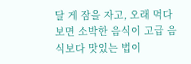달 게 잠을 자고, 오래 먹다 보면 소박한 음식이 고급 음식보다 맛있는 법이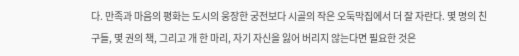다. 만족과 마음의 평화는 도시의 웅장한 궁전보다 시골의 작은 오둑막집에서 더 잘 자란다. 몇 명의 친구들, 몇 권의 책, 그리고 개 한 마리, 자기 자신을 잃어 버리지 않는다면 필요한 것은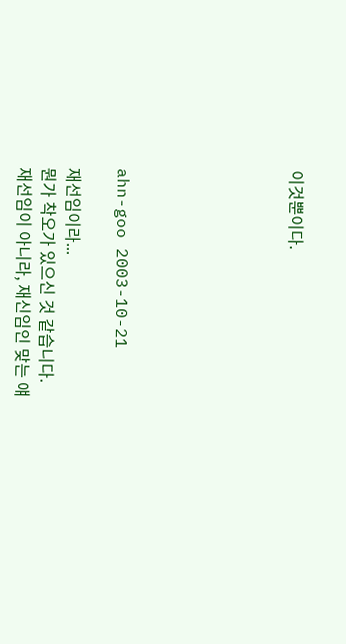이것뿐이다.






ahn-goo 2003-10-21

재선임이라...
뭔가 착오가 있으신 것 같습니다.
재선임이 아니라, 재신임인 맞는 얘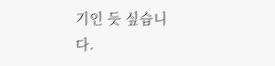기인 듯 싶습니다.